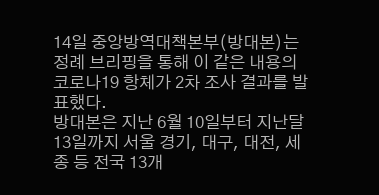14일 중앙방역대책본부(방대본)는 정례 브리핑을 통해 이 같은 내용의 코로나19 항체가 2차 조사 결과를 발표했다.
방대본은 지난 6월 10일부터 지난달 13일까지 서울 경기, 대구, 대전, 세종 등 전국 13개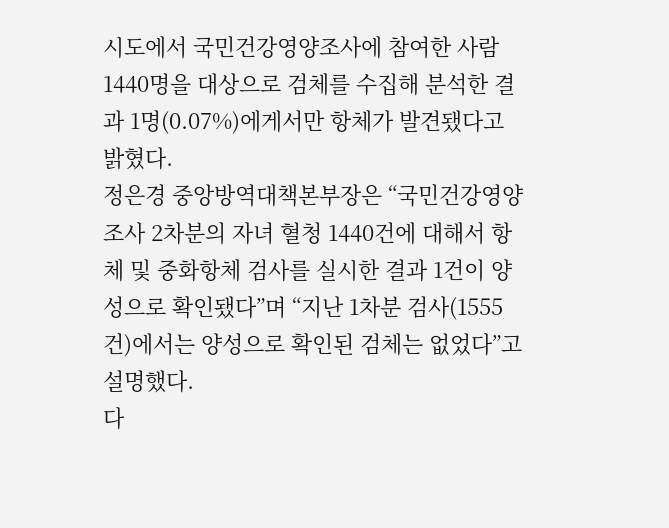시도에서 국민건강영양조사에 참여한 사람 1440명을 대상으로 검체를 수집해 분석한 결과 1명(0.07%)에게서만 항체가 발견됐다고 밝혔다.
정은경 중앙방역대책본부장은 “국민건강영양조사 2차분의 자녀 혈청 1440건에 대해서 항체 및 중화항체 검사를 실시한 결과 1건이 양성으로 확인됐다”며 “지난 1차분 검사(1555건)에서는 양성으로 확인된 검체는 없었다”고 설명했다.
다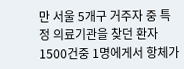만 서울 5개구 거주자 중 특정 의료기관을 찾던 환자 1500건중 1명에게서 항체가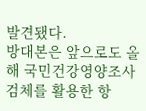발견됐다.
방대본은 앞으로도 올해 국민건강영양조사 검체를 활용한 항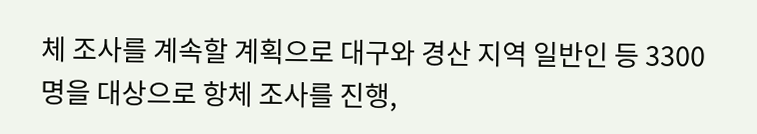체 조사를 계속할 계획으로 대구와 경산 지역 일반인 등 3300명을 대상으로 항체 조사를 진행,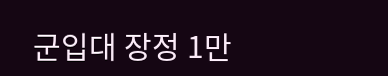군입대 장정 1만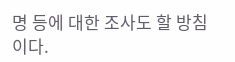명 등에 대한 조사도 할 방침이다.